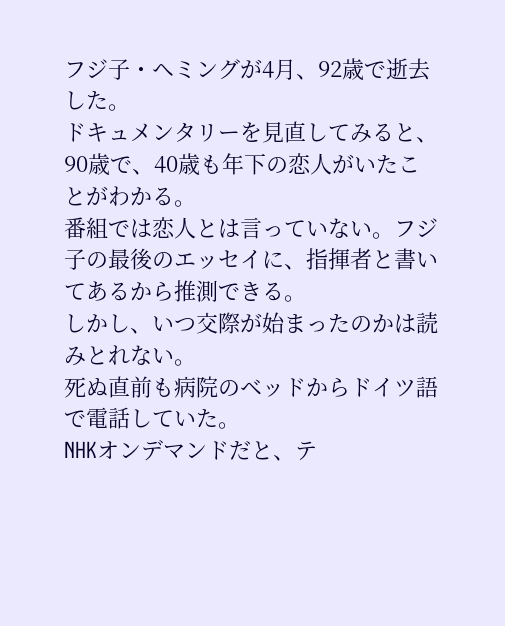フジ子・ヘミングが4月、92歳で逝去した。
ドキュメンタリーを見直してみると、90歳で、40歳も年下の恋人がいたことがわかる。
番組では恋人とは言っていない。フジ子の最後のエッセイに、指揮者と書いてあるから推測できる。
しかし、いつ交際が始まったのかは読みとれない。
死ぬ直前も病院のベッドからドイツ語で電話していた。
NHKオンデマンドだと、テ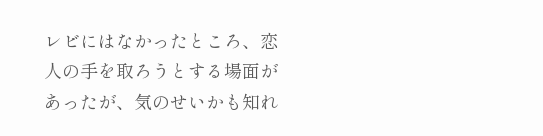レビにはなかったところ、恋人の手を取ろうとする場面があったが、気のせいかも知れ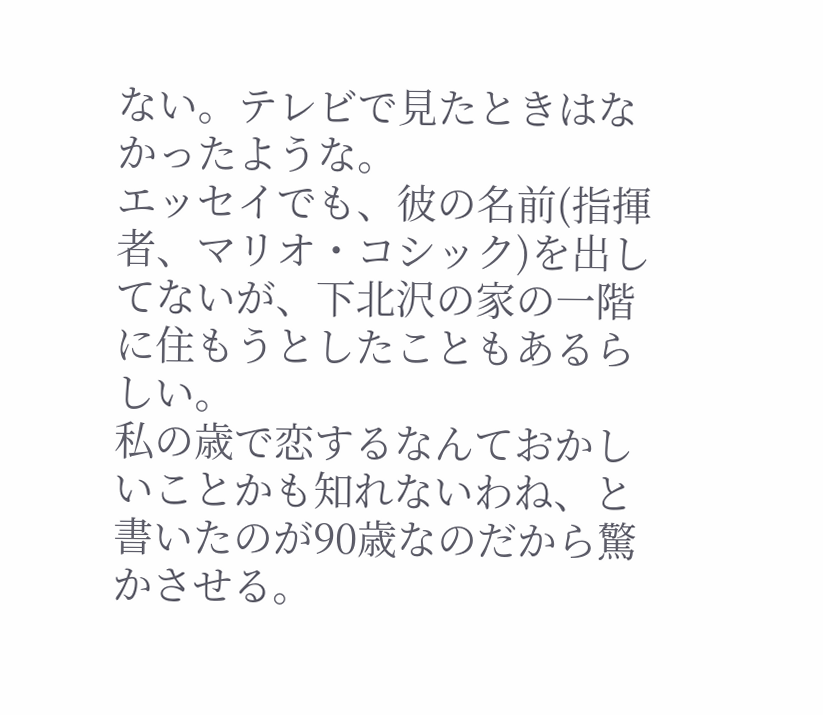ない。テレビで見たときはなかったような。
エッセイでも、彼の名前(指揮者、マリオ・コシック)を出してないが、下北沢の家の一階に住もうとしたこともあるらしい。
私の歳で恋するなんておかしいことかも知れないわね、と書いたのが90歳なのだから驚かさせる。